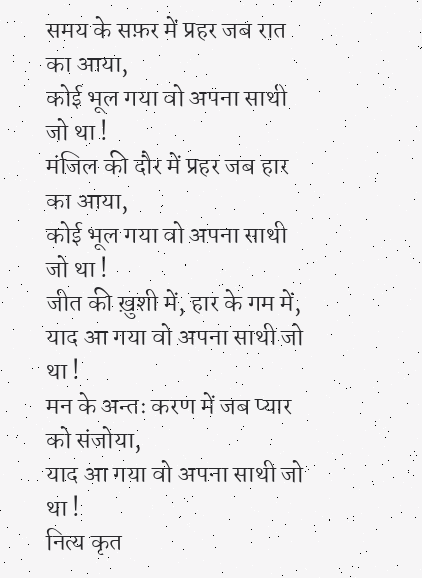समय के सफ़र में प्रहर जब रात का आया,
कोई भूल गया वो अपना साथी जो था !
मंजिल की दौर में प्रहर जब हार का आया,
कोई भूल गया वो अपना साथी जो था !
जीत की ख़ुशी में, हार के गम में,
याद आ गया वो अपना साथी जो था !
मन के अन्तः करण में जब प्यार को संजोया,
याद आ गया वो अपना साथी जो था !
नित्य कृत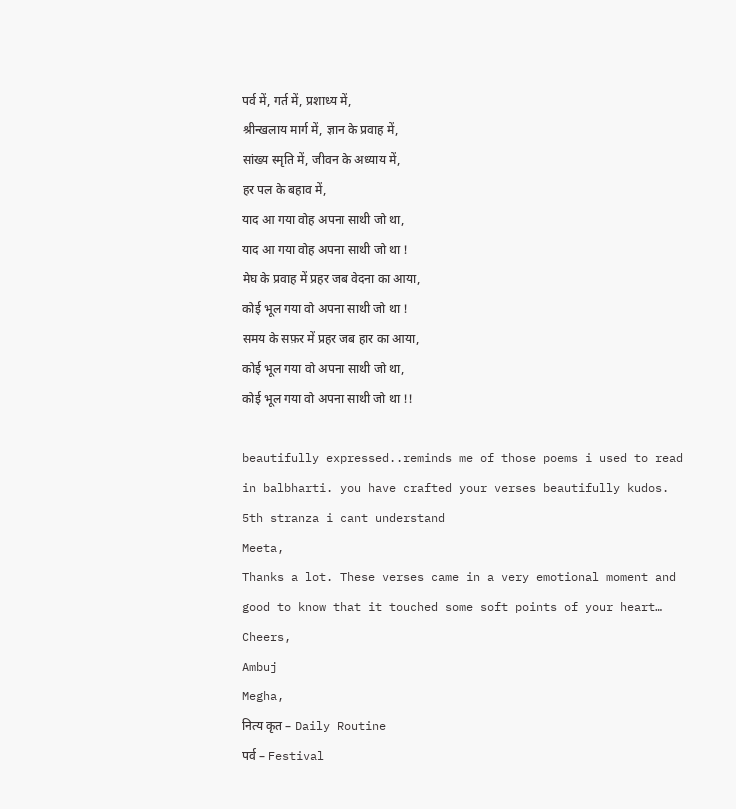पर्व में, गर्त में, प्रशाध्य में,
श्रीन्खलाय मार्ग में, ज्ञान के प्रवाह में,
सांख्य स्मृति में, जीवन के अध्याय में,
हर पल के बहाव में,
याद आ गया वोह अपना साथी जो था,
याद आ गया वोह अपना साथी जो था !
मेघ के प्रवाह में प्रहर जब वेदना का आया,
कोई भूल गया वो अपना साथी जो था !
समय के सफ़र में प्रहर जब हार का आया,
कोई भूल गया वो अपना साथी जो था,
कोई भूल गया वो अपना साथी जो था !!

beautifully expressed..reminds me of those poems i used to read in balbharti. you have crafted your verses beautifully kudos.
5th stranza i cant understand
Meeta,
Thanks a lot. These verses came in a very emotional moment and good to know that it touched some soft points of your heart…
Cheers,
Ambuj
Megha,
नित्य कृत – Daily Routine
पर्व – Festival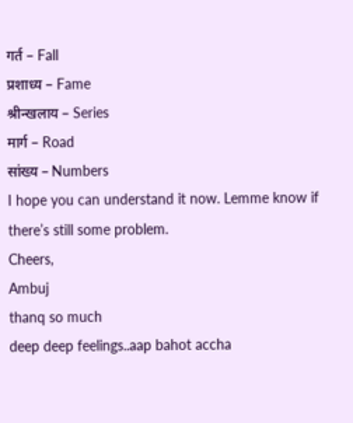गर्त – Fall
प्रशाध्य – Fame
श्रीन्खलाय – Series
मार्ग – Road
सांख्य – Numbers
I hope you can understand it now. Lemme know if there’s still some problem.
Cheers,
Ambuj
thanq so much
deep deep feelings..aap bahot accha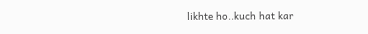likhte ho..kuch hat kar